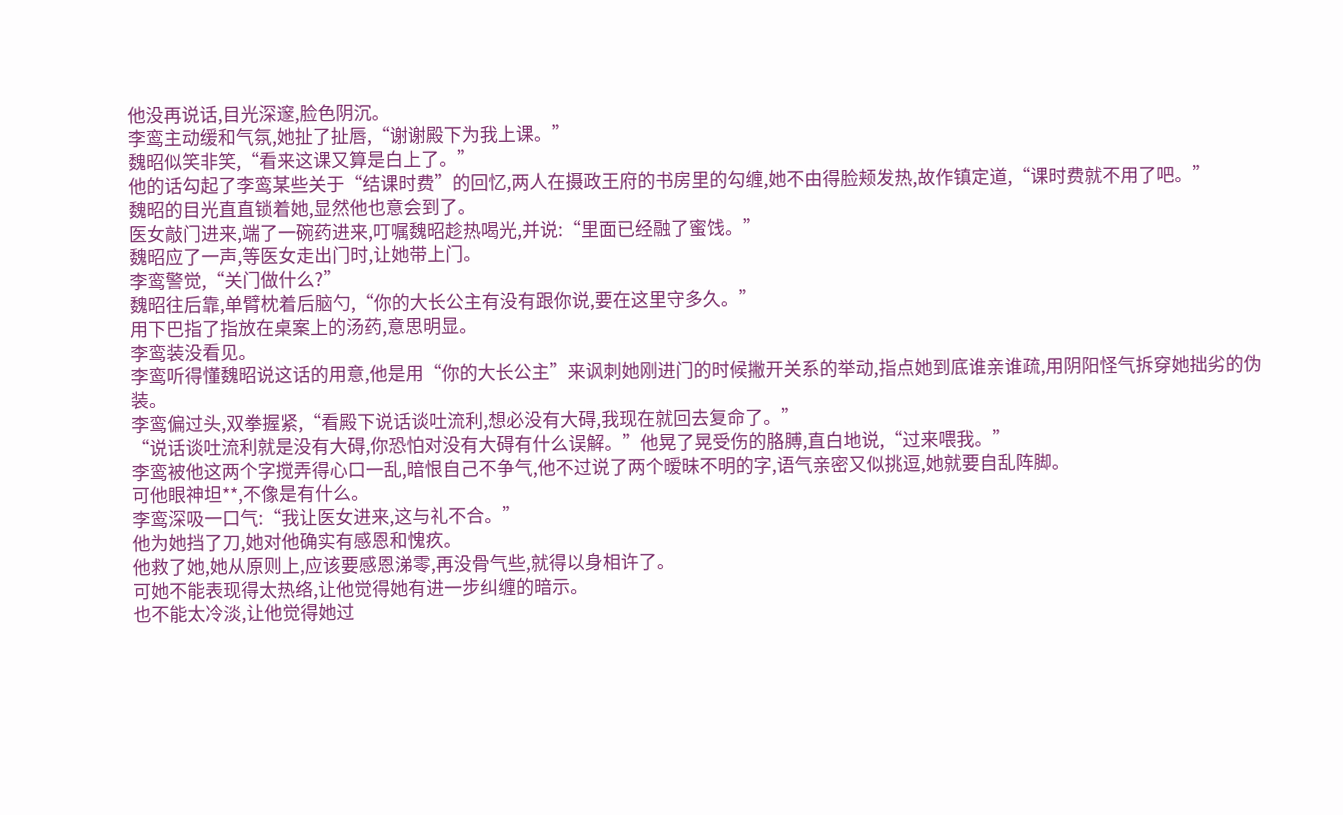他没再说话,目光深邃,脸色阴沉。
李鸾主动缓和气氛,她扯了扯唇,“谢谢殿下为我上课。”
魏昭似笑非笑,“看来这课又算是白上了。”
他的话勾起了李鸾某些关于“结课时费”的回忆,两人在摄政王府的书房里的勾缠,她不由得脸颊发热,故作镇定道,“课时费就不用了吧。”
魏昭的目光直直锁着她,显然他也意会到了。
医女敲门进来,端了一碗药进来,叮嘱魏昭趁热喝光,并说:“里面已经融了蜜饯。”
魏昭应了一声,等医女走出门时,让她带上门。
李鸾警觉,“关门做什么?”
魏昭往后靠,单臂枕着后脑勺,“你的大长公主有没有跟你说,要在这里守多久。”
用下巴指了指放在桌案上的汤药,意思明显。
李鸾装没看见。
李鸾听得懂魏昭说这话的用意,他是用“你的大长公主”来讽刺她刚进门的时候撇开关系的举动,指点她到底谁亲谁疏,用阴阳怪气拆穿她拙劣的伪装。
李鸾偏过头,双拳握紧,“看殿下说话谈吐流利,想必没有大碍,我现在就回去复命了。”
“说话谈吐流利就是没有大碍,你恐怕对没有大碍有什么误解。”他晃了晃受伤的胳膊,直白地说,“过来喂我。”
李鸾被他这两个字搅弄得心口一乱,暗恨自己不争气,他不过说了两个暧昧不明的字,语气亲密又似挑逗,她就要自乱阵脚。
可他眼神坦**,不像是有什么。
李鸾深吸一口气:“我让医女进来,这与礼不合。”
他为她挡了刀,她对他确实有感恩和愧疚。
他救了她,她从原则上,应该要感恩涕零,再没骨气些,就得以身相许了。
可她不能表现得太热络,让他觉得她有进一步纠缠的暗示。
也不能太冷淡,让他觉得她过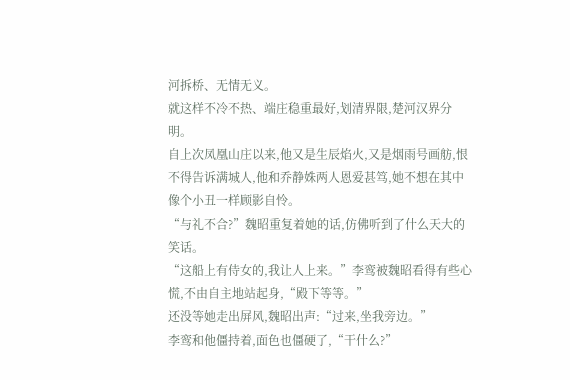河拆桥、无情无义。
就这样不冷不热、端庄稳重最好,划清界限,楚河汉界分明。
自上次凤凰山庄以来,他又是生辰焰火,又是烟雨号画舫,恨不得告诉满城人,他和乔静姝两人恩爱甚笃,她不想在其中像个小丑一样顾影自怜。
“与礼不合?”魏昭重复着她的话,仿佛听到了什么天大的笑话。
“这船上有侍女的,我让人上来。”李鸾被魏昭看得有些心慌,不由自主地站起身,“殿下等等。”
还没等她走出屏风,魏昭出声:“过来,坐我旁边。”
李鸾和他僵持着,面色也僵硬了,“干什么?”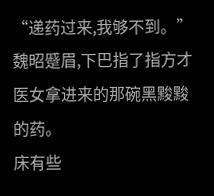“递药过来,我够不到。”
魏昭蹙眉,下巴指了指方才医女拿进来的那碗黑黢黢的药。
床有些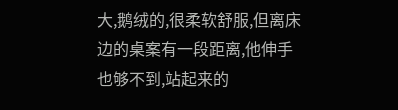大,鹅绒的,很柔软舒服,但离床边的桌案有一段距离,他伸手也够不到,站起来的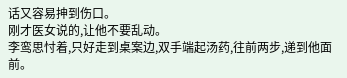话又容易抻到伤口。
刚才医女说的,让他不要乱动。
李鸾思忖着,只好走到桌案边,双手端起汤药,往前两步,递到他面前。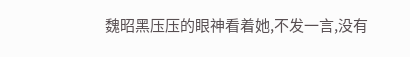魏昭黑压压的眼神看着她,不发一言,没有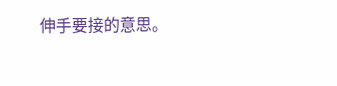伸手要接的意思。